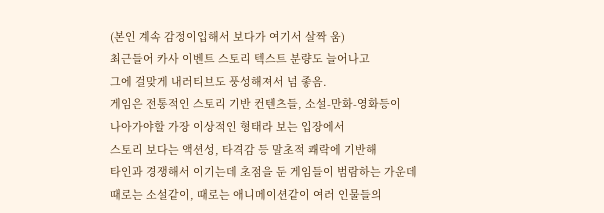(본인 계속 감정이입해서 보다가 여기서 살짝 움)
최근들어 카사 이벤트 스토리 텍스트 분량도 늘어나고
그에 걸맞게 내러티브도 풍성해져서 넘 좋음.
게임은 전통적인 스토리 기반 컨텐츠들, 소설-만화-영화등이
나아가야할 가장 이상적인 형태라 보는 입장에서
스토리 보다는 액션성, 타격감 등 말초적 쾌락에 기반해
타인과 경쟁해서 이기는데 초점을 둔 게임들이 범람하는 가운데
때로는 소설같이, 때로는 애니메이션같이 여러 인물들의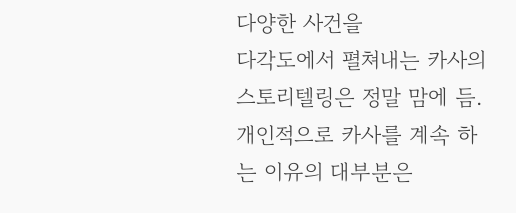다양한 사건을
다각도에서 펼쳐내는 카사의 스토리텔링은 정말 맘에 듬.
개인적으로 카사를 계속 하는 이유의 대부분은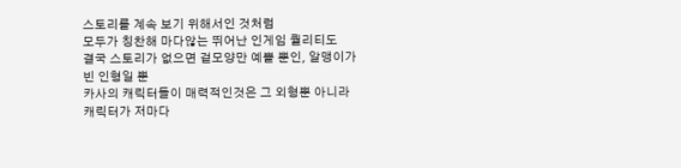스토리를 계속 보기 위해서인 것처럼
모두가 칭찬해 마다않는 뛰어난 인게임 퀄리티도
결국 스토리가 없으면 겉모양만 예쁠 뿐인, 알맹이가 빈 인형일 뿐
카사의 캐릭터들이 매력적인것은 그 외형뿐 아니라
캐릭터가 저마다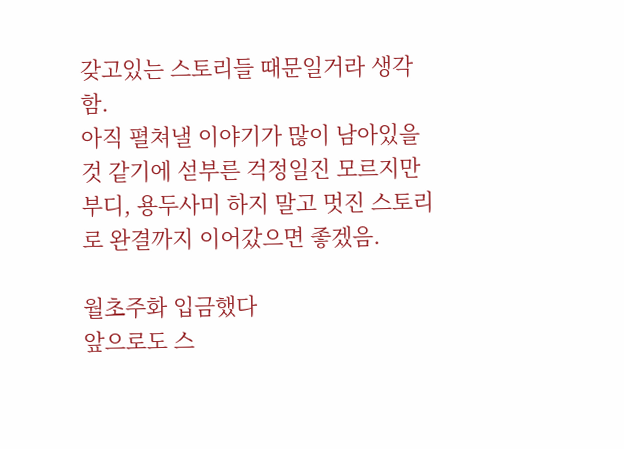갖고있는 스토리들 때문일거라 생각함.
아직 펼쳐낼 이야기가 많이 남아있을것 같기에 섣부른 걱정일진 모르지만
부디, 용두사미 하지 말고 멋진 스토리로 완결까지 이어갔으면 좋겠음.

월초주화 입금했다
앞으로도 스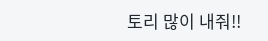토리 많이 내줘!!